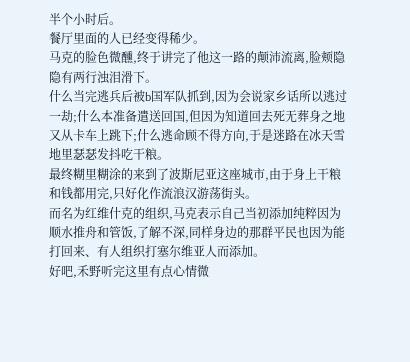半个小时后。
餐厅里面的人已经变得稀少。
马克的脸色微醺,终于讲完了他这一路的颠沛流离,脸颊隐隐有两行浊泪滑下。
什么当完逃兵后被b国军队抓到,因为会说家乡话所以逃过一劫;什么本准备遣送回国,但因为知道回去死无葬身之地又从卡车上跳下;什么逃命顾不得方向,于是迷路在冰天雪地里瑟瑟发抖吃干粮。
最终糊里糊涂的来到了波斯尼亚这座城市,由于身上干粮和钱都用完,只好化作流浪汉游荡街头。
而名为红维什克的组织,马克表示自己当初添加纯粹因为顺水推舟和管饭,了解不深,同样身边的那群平民也因为能打回来、有人组织打塞尔维亚人而添加。
好吧,禾野听完这里有点心情微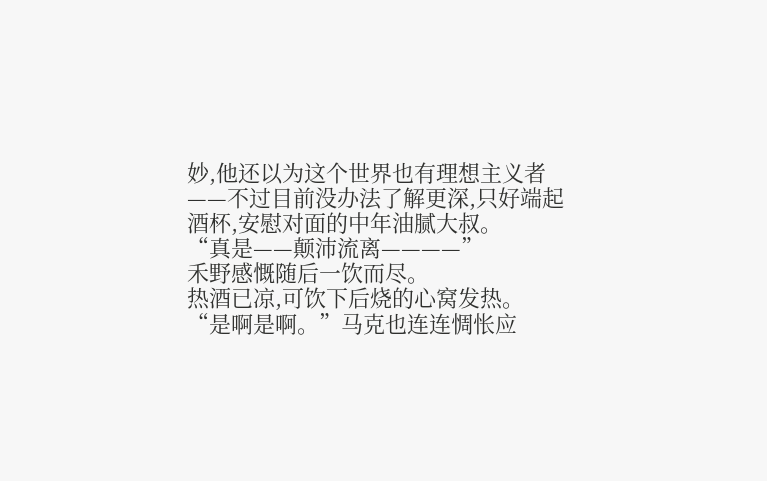妙,他还以为这个世界也有理想主义者——不过目前没办法了解更深,只好端起酒杯,安慰对面的中年油腻大叔。
“真是——颠沛流离————”
禾野感慨随后一饮而尽。
热酒已凉,可饮下后烧的心窝发热。
“是啊是啊。”马克也连连惆怅应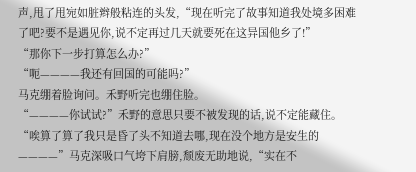声,甩了甩宛如脏辫般粘连的头发,“现在听完了故事知道我处境多困难了吧?要不是遇见你,说不定再过几天就要死在这异国他乡了!”
“那你下一步打算怎么办?”
“呃————我还有回国的可能吗?”
马克绷着脸询问。禾野听完也绷住脸。
“————你试试?”禾野的意思只要不被发现的话,说不定能藏住。
“唉算了算了我只是昏了头不知道去哪,现在没个地方是安生的————”马克深吸口气垮下肩膀,颓废无助地说,“实在不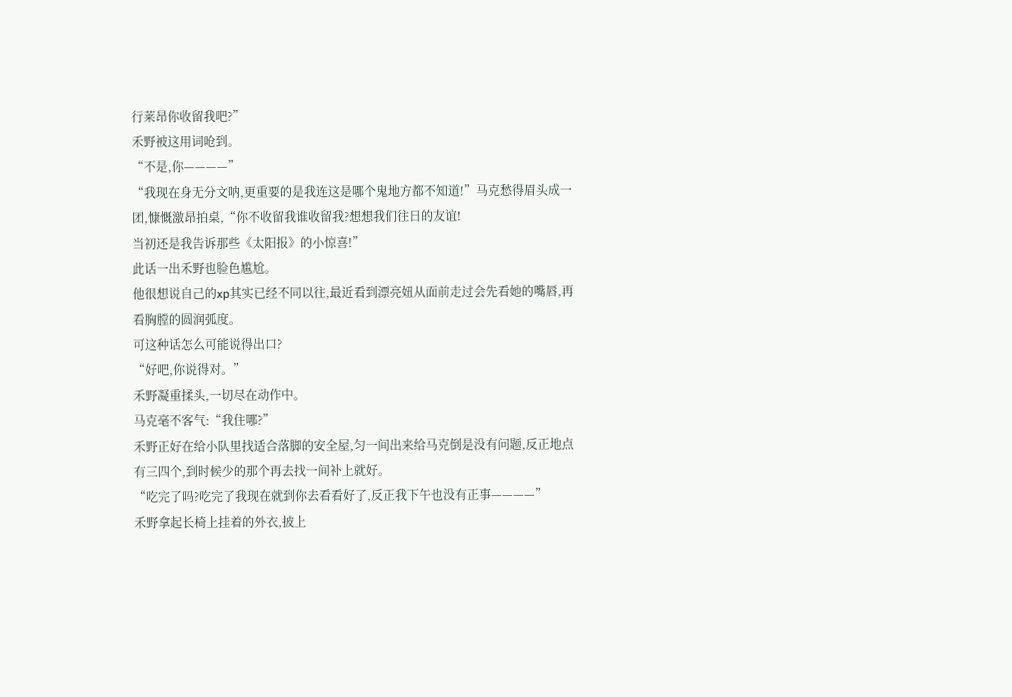行莱昂你收留我吧?”
禾野被这用词呛到。
“不是,你————”
“我现在身无分文呐,更重要的是我连这是哪个鬼地方都不知道!”马克愁得眉头成一团,慷慨激昂拍桌,“你不收留我谁收留我?想想我们往日的友谊!
当初还是我告诉那些《太阳报》的小惊喜!”
此话一出禾野也脸色尴尬。
他很想说自己的xp其实已经不同以往,最近看到漂亮妞从面前走过会先看她的嘴唇,再看胸膛的圆润弧度。
可这种话怎么可能说得出口?
“好吧,你说得对。”
禾野凝重揉头,一切尽在动作中。
马克毫不客气:“我住哪?”
禾野正好在给小队里找适合落脚的安全屋,匀一间出来给马克倒是没有问题,反正地点有三四个,到时候少的那个再去找一间补上就好。
“吃完了吗?吃完了我现在就到你去看看好了,反正我下午也没有正事————”
禾野拿起长椅上挂着的外衣,披上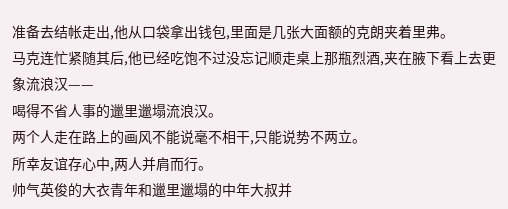准备去结帐走出,他从口袋拿出钱包,里面是几张大面额的克朗夹着里弗。
马克连忙紧随其后,他已经吃饱不过没忘记顺走桌上那瓶烈酒,夹在腋下看上去更象流浪汉——
喝得不省人事的邋里邋塌流浪汉。
两个人走在路上的画风不能说毫不相干,只能说势不两立。
所幸友谊存心中,两人并肩而行。
帅气英俊的大衣青年和邋里邋塌的中年大叔并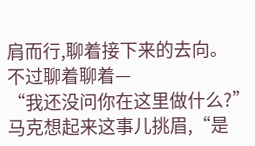肩而行,聊着接下来的去向。
不过聊着聊着—
“我还没问你在这里做什么?”马克想起来这事儿挑眉,“是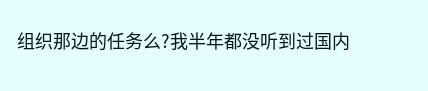组织那边的任务么?我半年都没听到过国内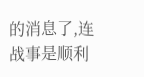的消息了,连战事是顺利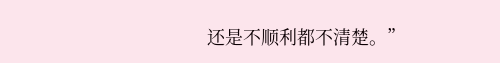还是不顺利都不清楚。”